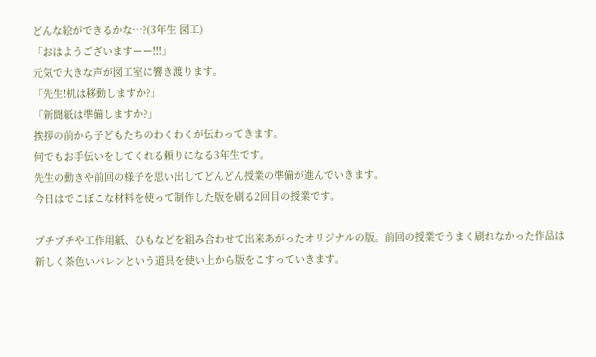どんな絵ができるかな…?(3年生 図工)
「おはようございますーー!!!」
元気で大きな声が図工室に響き渡ります。
「先生!机は移動しますか?」
「新聞紙は準備しますか?」
挨拶の前から子どもたちのわくわくが伝わってきます。
何でもお手伝いをしてくれる頼りになる3年生です。
先生の動きや前回の様子を思い出してどんどん授業の準備が進んでいきます。
今日はでこぼこな材料を使って制作した版を刷る2回目の授業です。

プチプチや工作用紙、ひもなどを組み合わせて出来あがったオリジナルの版。前回の授業でうまく刷れなかった作品は新しく茶色いバレンという道具を使い上から版をこすっていきます。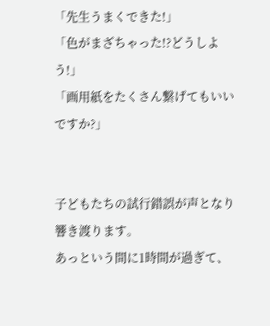「先生うまくできた!」
「色がまざちゃった!?どうしよう!」
「画用紙をたくさん繋げてもいいですか?」


子どもたちの試行錯誤が声となり響き渡ります。
あっという間に1時間が過ぎて、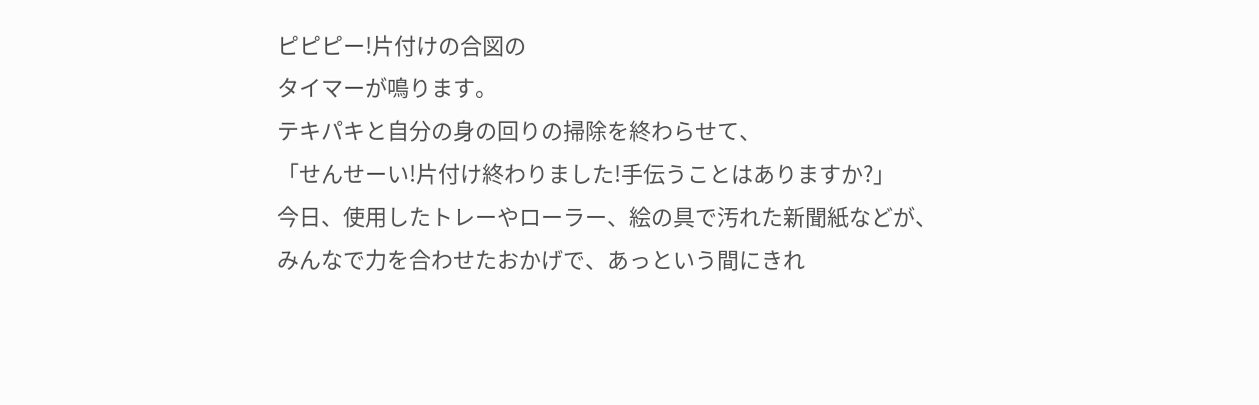ピピピー!片付けの合図の
タイマーが鳴ります。
テキパキと自分の身の回りの掃除を終わらせて、
「せんせーい!片付け終わりました!手伝うことはありますか?」
今日、使用したトレーやローラー、絵の具で汚れた新聞紙などが、みんなで力を合わせたおかげで、あっという間にきれ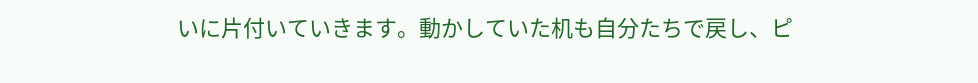いに片付いていきます。動かしていた机も自分たちで戻し、ピ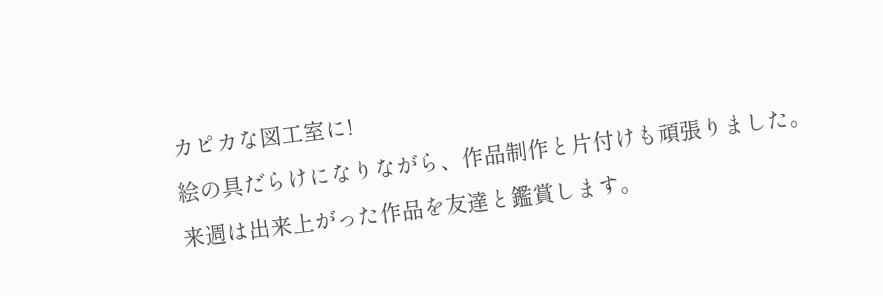カピカな図工室に!
絵の具だらけになりながら、作品制作と片付けも頑張りました。
来週は出来上がった作品を友達と鑑賞します。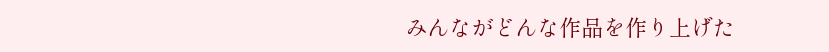みんながどんな作品を作り上げた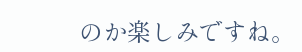のか楽しみですね。